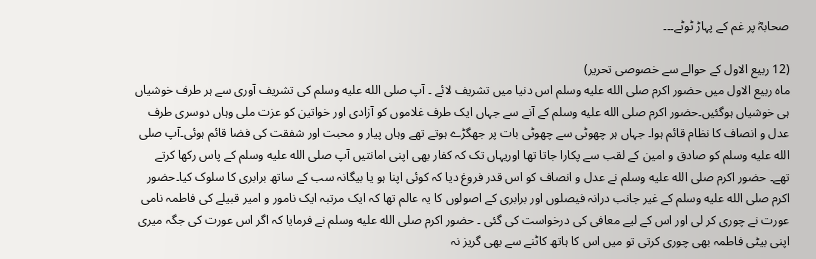صحابہؓ پر غم کے پہاڑ ٹوٹے۔۔۔

(12 ربیع الاول کے حوالے سے خصوصی تحریر)
ماہ ربیع الاول میں حضور اکرم صلى الله عليه وسلم اس دنیا میں تشریف لائے ۔ آپ صلى الله عليه وسلم کی تشریف آوری سے ہر طرف خوشیاں ہی خوشیاں ہوگئیں۔حضور اکرم صلى الله عليه وسلم کے آنے سے جہاں ایک طرف غلاموں کو آزادی اور خواتین کو عزت ملی وہاں دوسری طرف عدل و انصاف کا نظام قائم ہوا۔ جہاں ہر چھوٹی سے چھوٹی بات پر جھگڑے ہوتے تھے وہاں پیار و محبت اور شفقت کی فضا قائم ہوئی۔آپ صلى الله عليه وسلم کو صادق و امین کے لقب سے پکارا جاتا تھا اوریہاں تک کہ کفار بھی اپنی امانتیں آپ صلى الله عليه وسلم کے پاس رکھا کرتے تھے۔ حضور اکرم صلى الله عليه وسلم نے عدل و انصاف کو اس قدر فروغ دیا کہ کوئی اپنا ہو یا بیگانہ سب کے ساتھ برابری کا سلوک کیا۔حضور اکرم صلى الله عليه وسلم کے غیر جانب درانہ فیصلوں اور برابری کے اصولوں کا یہ عالم تھا کہ ایک مرتبہ ایک نامور و امیر قبیلے کی فاطمہ نامی عورت نے چوری کر لی اور اس کے لیے معافی کی درخواست کی گئی ۔ حضور اکرم صلى الله عليه وسلم نے فرمایا کہ اگر اس عورت کی جگہ میری اپنی بیٹی فاطمہ بھی چوری کرتی تو میں اس کا ہاتھ کاٹنے سے بھی گریز نہ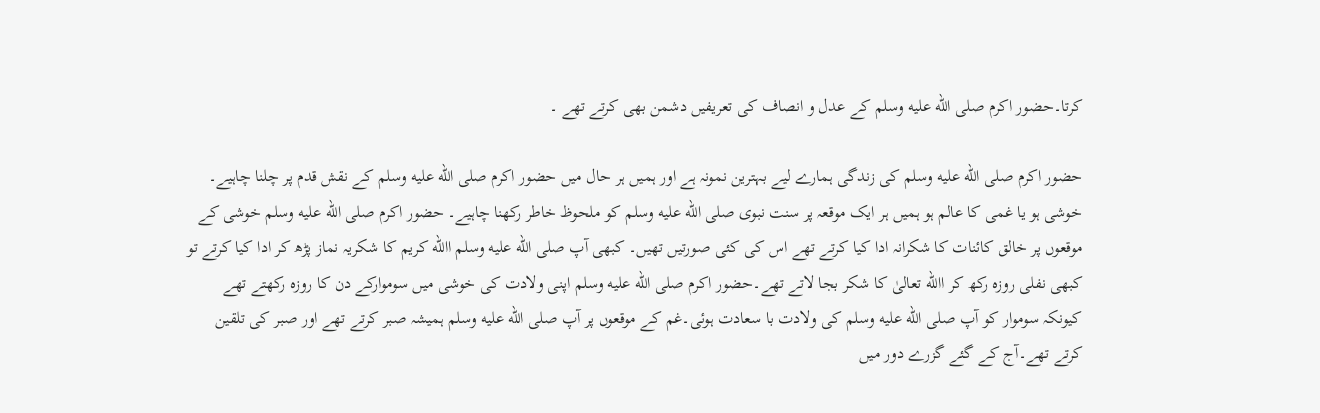کرتا۔حضور اکرم صلى الله عليه وسلم کے عدل و انصاف کی تعریفیں دشمن بھی کرتے تھے ۔

حضور اکرم صلى الله عليه وسلم کی زندگی ہمارے لیے بہترین نمونہ ہے اور ہمیں ہر حال میں حضور اکرم صلى الله عليه وسلم کے نقش قدم پر چلنا چاہیے۔ خوشی ہو یا غمی کا عالم ہو ہمیں ہر ایک موقعہ پر سنت نبوی صلى الله عليه وسلم کو ملحوظ خاطر رکھنا چاہیے۔ حضور اکرم صلى الله عليه وسلم خوشی کے موقعوں پر خالق کائنات کا شکرانہ ادا کیا کرتے تھے اس کی کئی صورتیں تھیں۔ کبھی آپ صلى الله عليه وسلم االله کریم کا شکریہ نماز پڑھ کر ادا کیا کرتے تو کبھی نفلی روزہ رکھ کر االله تعالیٰ کا شکر بجا لاتے تھے۔حضور اکرم صلى الله عليه وسلم اپنی ولادت کی خوشی میں سوموارکے دن کا روزہ رکھتے تھے کیونکہ سوموار کو آپ صلى الله عليه وسلم کی ولادت با سعادت ہوئی۔غم کے موقعوں پر آپ صلى الله عليه وسلم ہمیشہ صبر کرتے تھے اور صبر کی تلقین کرتے تھے۔آج کے گئے گزرے دور میں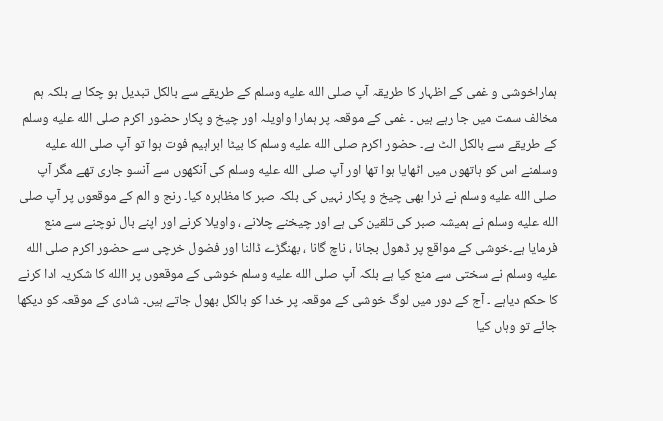ہماراخوشی و غمی کے اظہار کا طریقہ آپ صلى الله عليه وسلم کے طریقے سے بالکل تبدیل ہو چکا ہے بلکہ ہم مخالف سمت میں جا رہے ہیں ۔ غمی کے موقعہ پر ہمارا واویلہ اور چیخ و پکار حضور اکرم صلى الله عليه وسلم کے طریقے سے بالکل الٹ ہے۔ حضور اکرم صلى الله عليه وسلم کا بیٹا ابراہیم فوت ہوا تو آپ صلى الله عليه وسلمنے اس کو ہاتھوں میں اٹھایا ہوا تھا اور آپ صلى الله عليه وسلم کی آنکھوں سے آنسو جاری تھے مگر آپ صلى الله عليه وسلم نے ذرا بھی چیخ و پکار نہیں کی بلکہ صبر کا مظاہرہ کیا۔ رنج و الم کے موقعوں پر آپ صلى الله عليه وسلم نے ہمیشہ صبر کی تلقین کی ہے اور چیخنے چلانے ، واویلا کرنے اور اپنے بال نوچنے سے منع فرمایا ہے۔خوشی کے مواقع پر ڈھول بجانا ، ناچ گانا ، بھنگڑے ڈالنا اور فضول خرچی سے حضور اکرم صلى الله عليه وسلم نے سختی سے منع کیا ہے بلکہ آپ صلى الله عليه وسلم خوشی کے موقعوں پر االله کا شکریہ ادا کرنے کا حکم دیاہے ۔ آج کے دور میں لوگ خوشی کے موقعہ پر خدا کو بالکل بھول جاتے ہیں۔ شادی کے موقعہ کو دیکھا جائے تو وہاں کیا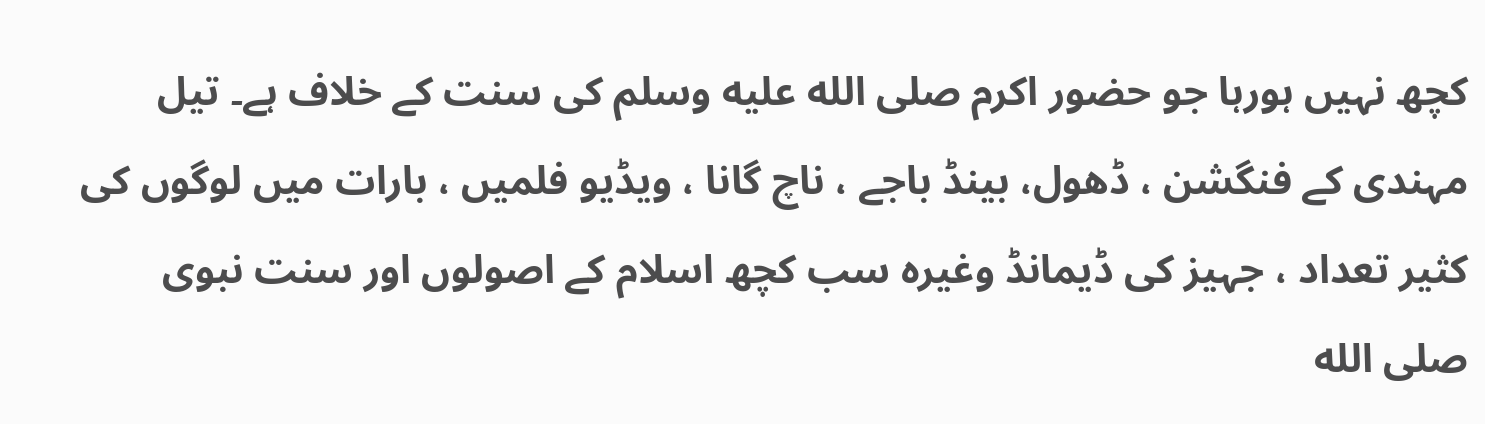کچھ نہیں ہورہا جو حضور اکرم صلى الله عليه وسلم کی سنت کے خلاف ہے۔ تیل مہندی کے فنگشن ، ڈھول، بینڈ باجے ، ناچ گانا ، ویڈیو فلمیں ، بارات میں لوگوں کی کثیر تعداد ، جہیز کی ڈیمانڈ وغیرہ سب کچھ اسلام کے اصولوں اور سنت نبوی صلى الله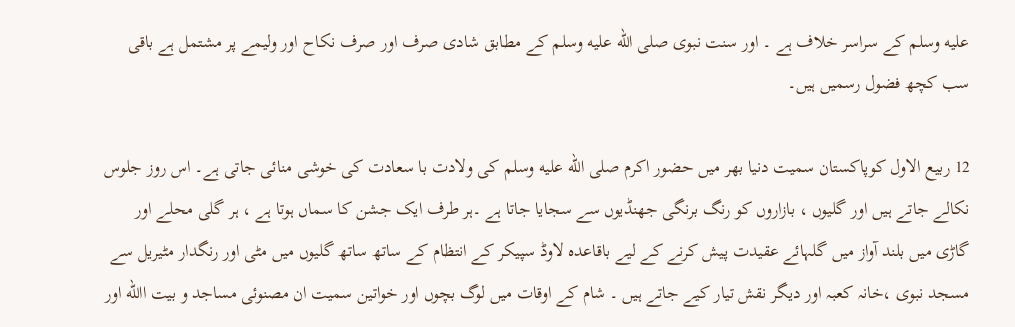عليه وسلم کے سراسر خلاف ہے ۔ اور سنت نبوی صلى الله عليه وسلم کے مطابق شادی صرف اور صرف نکاح اور ولیمے پر مشتمل ہے باقی سب کچھ فضول رسمیں ہیں۔

12 ربیع الاول کوپاکستان سمیت دنیا بھر میں حضور اکرم صلى الله عليه وسلم کی ولادت با سعادت کی خوشی منائی جاتی ہے۔ اس روز جلوس نکالے جاتے ہیں اور گلیوں ، بازاروں کو رنگ برنگی جھنڈیوں سے سجایا جاتا ہے ۔ہر طرف ایک جشن کا سماں ہوتا ہے ، ہر گلی محلے اور گاڑی میں بلند آواز میں گلہائے عقیدت پیش کرنے کے لیے باقاعدہ لاوڈ سپیکر کے انتظام کے ساتھ ساتھ گلیوں میں مٹی اور رنگدار مٹیریل سے مسجد نبوی ،خانہ کعبہ اور دیگر نقش تیار کیے جاتے ہیں ۔ شام کے اوقات میں لوگ بچوں اور خواتین سمیت ان مصنوئی مساجد و بیت االله اور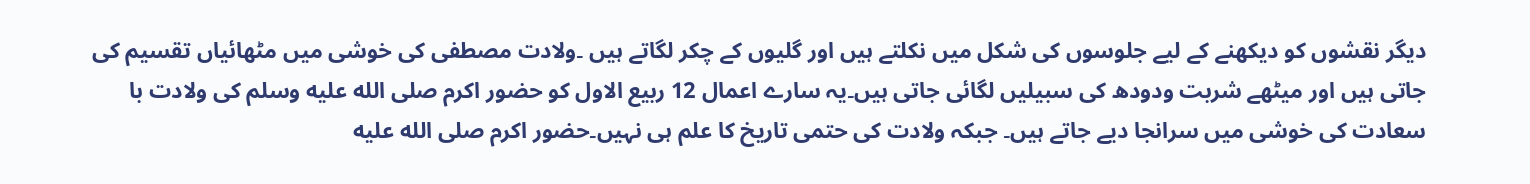دیگر نقشوں کو دیکھنے کے لیے جلوسوں کی شکل میں نکلتے ہیں اور گلیوں کے چکر لگاتے ہیں ۔ولادت مصطفی کی خوشی میں مٹھائیاں تقسیم کی جاتی ہیں اور میٹھے شربت ودودھ کی سبیلیں لگائی جاتی ہیں۔یہ سارے اعمال 12 ربیع الاول کو حضور اکرم صلى الله عليه وسلم کی ولادت با سعادت کی خوشی میں سرانجا دیے جاتے ہیں۔ جبکہ ولادت کی حتمی تاریخ کا علم ہی نہیں۔حضور اکرم صلى الله عليه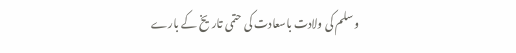وسلم کی ولادت باسعادت کی حتمی تاریخ کے بارے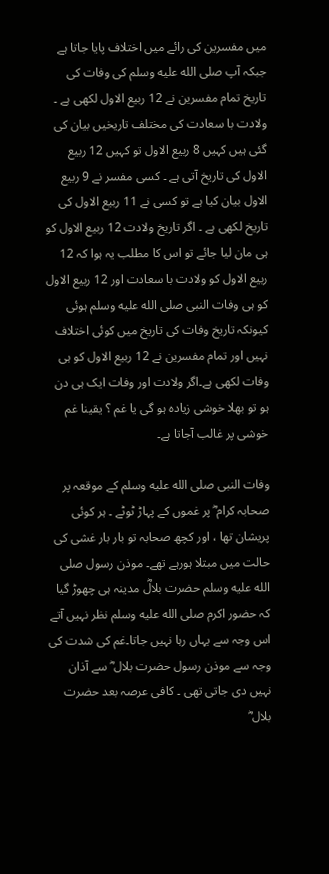میں مفسرین کی رائے میں اختلاف پایا جاتا ہے جبکہ آپ صلى الله عليه وسلم کی وفات کی تاریخ تمام مفسرین نے 12 ربیع الاول لکھی ہے ۔ ولادت با سعادت کی مختلف تاریخیں بیان کی گئی ہیں کہیں 8 ربیع الاول تو کہیں 12 ربیع الاول کی تاریخ آتی ہے ۔ کسی مفسر نے 9 ربیع الاول بیان کیا ہے تو کسی نے 11 ربیع الاول کی تاریخ لکھی ہے ۔ اگر تاریخ ولادت 12 ربیع الاول کو ہی مان لیا جائے تو اس کا مطلب یہ ہوا کہ 12 ربیع الاول کو ولادت با سعادت اور 12 ربیع الاول کو ہی وفات النبی صلى الله عليه وسلم ہوئی کیونکہ تاریخ وفات کی تاریخ میں کوئی اختلاف نہیں اور تمام مفسرین نے 12 ربیع الاول کو ہی وفات لکھی ہے۔اگر ولادت اور وفات ایک ہی دن ہو تو بھلا خوشی زیادہ ہو گی یا غم ؟ یقینا غم خوشی پر غالب آجاتا ہے۔

وفات النبی صلى الله عليه وسلم کے موقعہ پر صحابہ کرام ؓ پر غموں کے پہاڑ ٹوٹے ۔ ہر کوئی پریشان تھا ، اور کچھ صحابہ تو بار بار غشی کی حالت میں مبتلا ہورہے تھے۔ موذن رسول صلى الله عليه وسلم حضرت بلالؓ مدینہ ہی چھوڑ گیا کہ حضور اکرم صلى الله عليه وسلم نظر نہیں آتے اس وجہ سے یہاں رہا نہیں جاتا۔غم کی شدت کی وجہ سے موذن رسول حضرت بلال ؓ سے آذان نہیں دی جاتی تھی ۔ کافی عرصہ بعد حضرت بلال ؓ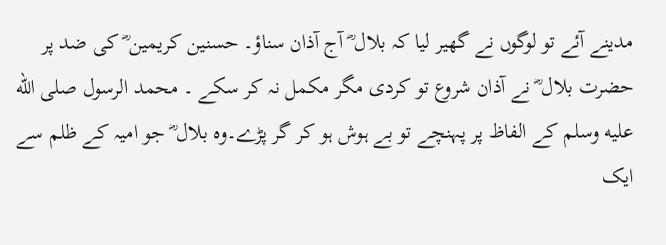مدینے آئے تو لوگوں نے گھیر لیا کہ بلال ؓ آج آذان سناؤ۔ حسنین کریمین ؓ کی ضد پر حضرت بلال ؓ نے آذان شروع تو کردی مگر مکمل نہ کر سکے ۔ محمد الرسول صلى الله عليه وسلم کے الفاظ پر پہنچے تو بے ہوش ہو کر گر پڑے۔وہ بلال ؓ جو امیہ کے ظلم سے ایک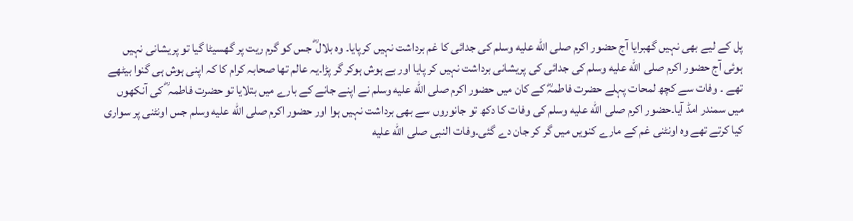پل کے لیے بھی نہیں گھبرایا آج حضور اکرم صلى الله عليه وسلم کی جدائی کا غم برداشت نہیں کرپایا۔ وہ بلال ؓ جس کو گرم ریت پر گھسیٹا گیا تو پریشانی نہیں ہوئی آج حضور اکرم صلى الله عليه وسلم کی جدائی کی پریشانی برداشت نہیں کر پایا اور بے ہوش ہوکر گر پڑا۔یہ عالم تھا صحابہ کرام کا کہ اپنی ہوش ہی گنوا بیٹھے تھے ۔ وفات سے کچھ لمحات پہلے حضرت فاطمہؓ کے کان میں حضور اکرم صلى الله عليه وسلم نے اپنے جانے کے بارے میں بتلایا تو حضرت فاطمہ ؓ کی آنکھوں میں سمندر امڈ آیا۔حضور اکرم صلى الله عليه وسلم کی وفات کا دکھ تو جانوروں سے بھی برداشت نہیں ہوا اور حضور اکرم صلى الله عليه وسلم جس اونٹنی پر سواری کیا کرتے تھے وہ اونٹنی غم کے مارے کنویں میں گر کر جان دے گئی۔وفات النبی صلى الله عليه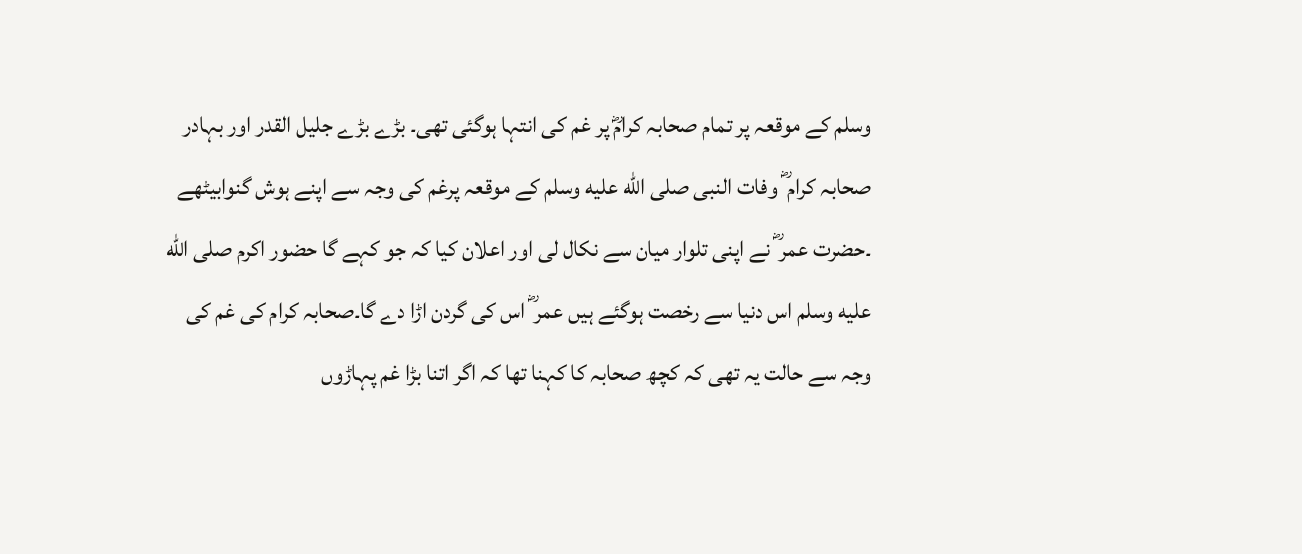وسلم کے موقعہ پر تمام صحابہ کرامؓ پر غم کی انتہا ہوگئی تھی۔ بڑے بڑے جلیل القدر اور بہادر صحابہ کرام ؓ وفات النبی صلى الله عليه وسلم کے موقعہ پرغم کی وجہ سے اپنے ہوش گنوابیٹھے ۔حضرت عمر ؓ نے اپنی تلوار میان سے نکال لی اور اعلان کیا کہ جو کہے گا حضور اکرم صلى الله عليه وسلم اس دنیا سے رخصت ہوگئے ہیں عمر ؓ اس کی گردن اڑا دے گا۔صحابہ کرام کی غم کی وجہ سے حالت یہ تھی کہ کچھ صحابہ کا کہنا تھا کہ اگر اتنا بڑا غم پہاڑوں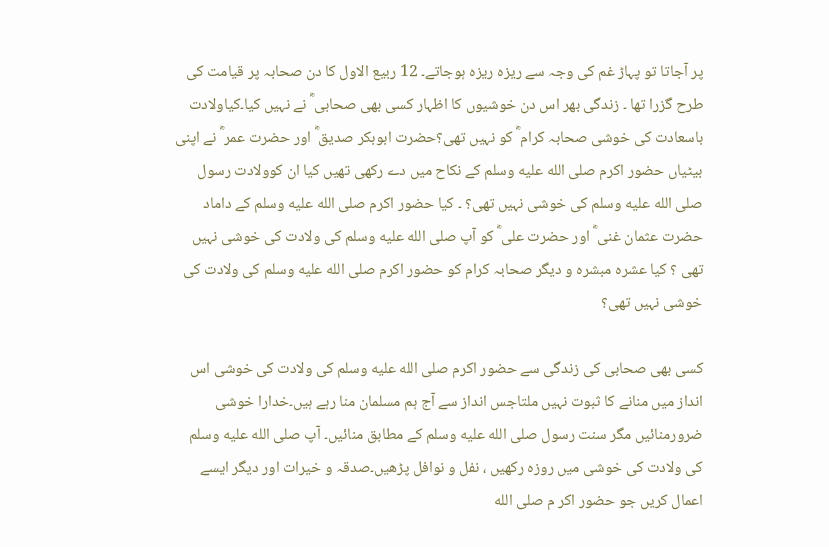پر آجاتا تو پہاڑ غم کی وجہ سے ریزہ ریزہ ہوجاتے۔ 12 ربیع الاول کا دن صحابہ پر قیامت کی طرح گزرا تھا ۔ زندگی بھر اس دن خوشیوں کا اظہار کسی بھی صحابی ؓ نے نہیں کیا۔کیاولادت باسعادت کی خوشی صحابہ کرام ؓ کو نہیں تھی؟حضرت ابوبکر صدیق ؓ اور حضرت عمر ؓ نے اپنی بیٹیاں حضور اکرم صلى الله عليه وسلم کے نکاح میں دے رکھی تھیں کیا ان کوولادت رسول صلى الله عليه وسلم کی خوشی نہیں تھی؟ ۔ کیا حضور اکرم صلى الله عليه وسلم کے داماد حضرت عثمان غنی ؓ اور حضرت علی ؓ کو آپ صلى الله عليه وسلم کی ولادت کی خوشی نہیں تھی ؟ کیا عشرہ مبشرہ و دیگر صحابہ کرام کو حضور اکرم صلى الله عليه وسلم کی ولادت کی خوشی نہیں تھی؟

کسی بھی صحابی کی زندگی سے حضور اکرم صلى الله عليه وسلم کی ولادت کی خوشی اس انداز میں منانے کا ثبوت نہیں ملتاجس انداز سے آج ہم مسلمان منا رہے ہیں۔خدارا خوشی ضرورمنائیں مگر سنت رسول صلى الله عليه وسلم کے مطابق منائیں۔ آپ صلى الله عليه وسلم کی ولادت کی خوشی میں روزہ رکھیں ، نفل و نوافل پڑھیں۔صدقہ و خیرات اور دیگر ایسے اعمال کریں جو حضور اکر م صلى الله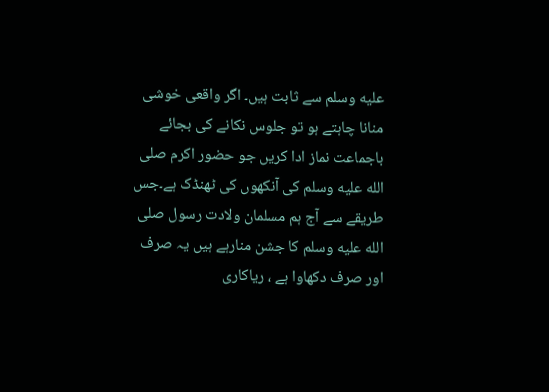عليه وسلم سے ثابت ہیں۔ اگر واقعی خوشی منانا چاہتے ہو تو جلوس نکانے کی بجائے باجماعت نماز ادا کریں جو حضور اکرم صلى الله عليه وسلم کی آنکھوں کی ٹھنڈک ہے۔جس طریقے سے آج ہم مسلمان ولادت رسول صلى الله عليه وسلم کا جشن منارہے ہیں یہ صرف اور صرف دکھاوا ہے ، ریاکاری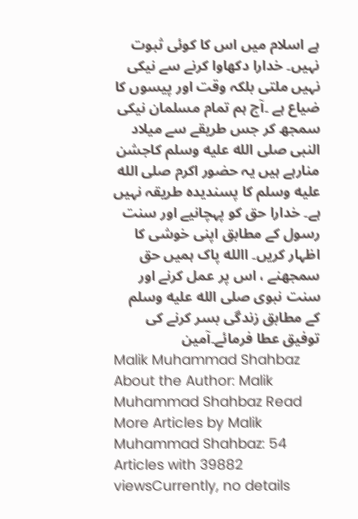ہے اسلام میں اس کا کوئی ثبوت نہیں۔ خدارا دکھاوا کرنے سے نیکی نہیں ملتی بلکہ وقت اور پیسوں کا ضیاع ہے ۔آج ہم تمام مسلمان نیکی سمجھ کر جس طریقے سے میلاد النبی صلى الله عليه وسلم کاجشن منارہے ہیں یہ حضور اکرم صلى الله عليه وسلم کا پسندیدہ طریقہ نہیں ہے۔ خدارا حق کو پہچانیے اور سنت رسول کے مطابق اپنی خوشی کا اظہار کریں۔ االله پاک ہمیں حق سمجھنے ، اس پر عمل کرنے اور سنت نبوی صلى الله عليه وسلم کے مطابق زندگی بسر کرنے کی توفیق عطا فرمائے۔آمین
Malik Muhammad Shahbaz
About the Author: Malik Muhammad Shahbaz Read More Articles by Malik Muhammad Shahbaz: 54 Articles with 39882 viewsCurrently, no details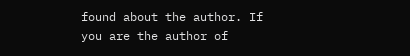found about the author. If you are the author of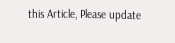this Article, Please update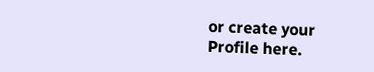or create your Profile here.